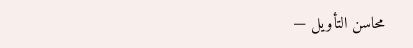محاسن التأويل —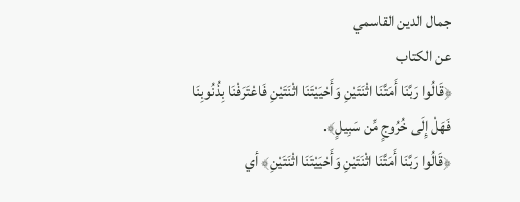جمال الدين القاسمي
عن الكتاب
﴿قَالُوا رَبَّنَا أَمَتَّنَا اثْنَتَيْنِ وَأَحْيَيْتَنَا اثْنَتَيْنِ فَاعْتَرَفْنَا بِذُنُوبِنَا فَهَلْ إِلَى خُرُوجٍ مِّن سَبِيلٍ﴾.
﴿قَالُوا رَبَّنَا أَمَتَّنَا اثْنَتَيْنِ وَأَحْيَيْتَنَا اثْنَتَيْنِ﴾ أي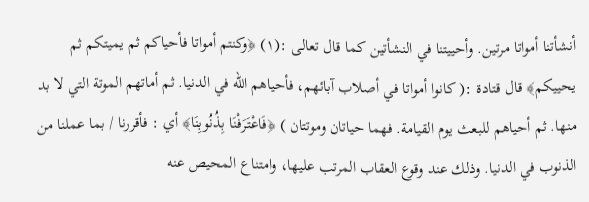أنشأتنا أمواتا مرتين. وأحييتنا في النشأتين كما قال تعالى :(١) ﴿وكنتم أمواتا فأحياكم ثم يميتكم ثم يحييكم﴾ قال قتادة :( كانوا أمواتا في أصلاب آبائهم، فأحياهم الله في الدنيا. ثم أماتهم الموتة التي لا بد منها. ثم أحياهم للبعث يوم القيامة. فهما حياتان وموتتان ) ﴿فَاعْتَرَفْنَا بِذُنُوبِنَا﴾ أي : فأقررنا / بما عملنا من الذنوب في الدنيا. وذلك عند وقوع العقاب المرتب عليها، وامتناع المحيص عنه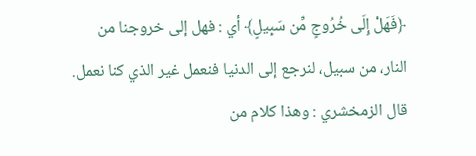﴿فَهَلْ إِلَى خُرُوجٍ مِّن سَبِيلٍ﴾ أي : فهل إلى خروجنا من النار، من سبيل، لنرجع إلى الدنيا فنعمل غير الذي كنا نعمل. قال الزمخشري : وهذا كلام من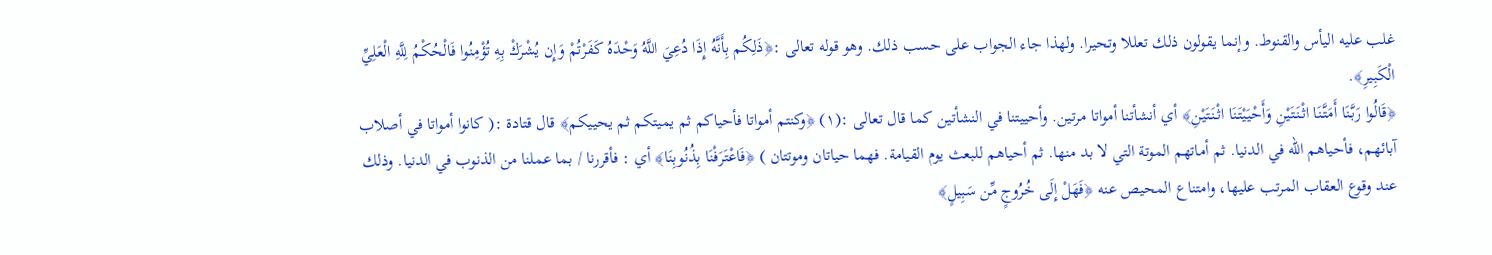غلب عليه اليأس والقنوط. وإنما يقولون ذلك تعللا وتحيرا. ولهذا جاء الجواب على حسب ذلك. وهو قوله تعالى :﴿ذَلِكُم بِأَنَّهُ إِذَا دُعِيَ اللَّهُ وَحْدَهُ كَفَرْتُمْ وَإِن يُشْرَكْ بِهِ تُؤْمِنُوا فَالْحُكْمُ لِلَّهِ الْعَلِيِّ الْكَبِيرِ﴾.
﴿قَالُوا رَبَّنَا أَمَتَّنَا اثْنَتَيْنِ وَأَحْيَيْتَنَا اثْنَتَيْنِ﴾ أي أنشأتنا أمواتا مرتين. وأحييتنا في النشأتين كما قال تعالى :(١) ﴿وكنتم أمواتا فأحياكم ثم يميتكم ثم يحييكم﴾ قال قتادة :( كانوا أمواتا في أصلاب آبائهم، فأحياهم الله في الدنيا. ثم أماتهم الموتة التي لا بد منها. ثم أحياهم للبعث يوم القيامة. فهما حياتان وموتتان ) ﴿فَاعْتَرَفْنَا بِذُنُوبِنَا﴾ أي : فأقررنا / بما عملنا من الذنوب في الدنيا. وذلك عند وقوع العقاب المرتب عليها، وامتناع المحيص عنه ﴿فَهَلْ إِلَى خُرُوجٍ مِّن سَبِيلٍ﴾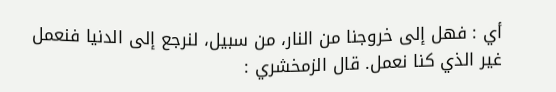أي : فهل إلى خروجنا من النار، من سبيل، لنرجع إلى الدنيا فنعمل غير الذي كنا نعمل. قال الزمخشري :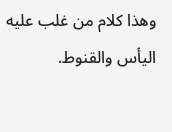وهذا كلام من غلب عليه اليأس والقنوط.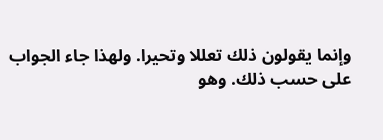وإنما يقولون ذلك تعللا وتحيرا. ولهذا جاء الجواب على حسب ذلك. وهو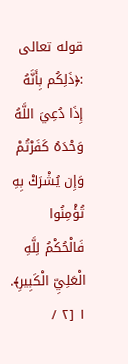قوله تعالى :﴿ذَلِكُم بِأَنَّهُ إِذَا دُعِيَ اللَّهُ وَحْدَهُ كَفَرْتُمْ وَإِن يُشْرَكْ بِهِ تُؤْمِنُوا فَالْحُكْمُ لِلَّهِ الْعَلِيِّ الْكَبِيرِ﴾.
١ [٢ /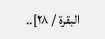البقرة / ٢٨]..